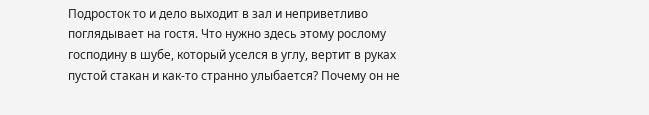Подросток то и дело выходит в зал и неприветливо поглядывает на гостя. Что нужно здесь этому рослому господину в шубе, который уселся в углу, вертит в руках пустой стакан и как-то странно улыбается? Почему он не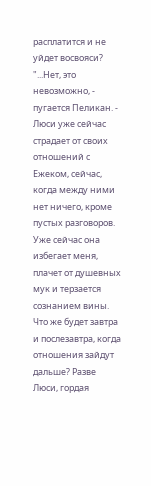расплатится и не уйдет восвояси?
"...Нет, это невозможно, - пугается Пеликан. - Люси уже сейчас страдает от своих отношений с Ежеком, сейчас, когда между ними нет ничего, кроме пустых разговоров. Уже сейчас она избегает меня, плачет от душевных мук и терзается сознанием вины. Что же будет завтра и послезавтра, когда отношения зайдут дальше? Разве Люси, гордая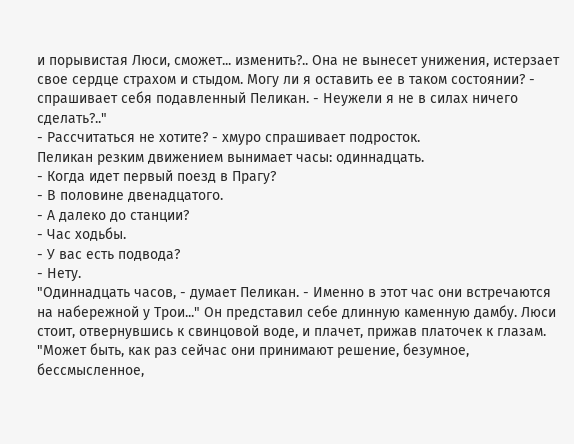и порывистая Люси, сможет... изменить?.. Она не вынесет унижения, истерзает свое сердце страхом и стыдом. Могу ли я оставить ее в таком состоянии? - спрашивает себя подавленный Пеликан. - Неужели я не в силах ничего сделать?.."
- Рассчитаться не хотите? - хмуро спрашивает подросток.
Пеликан резким движением вынимает часы: одиннадцать.
- Когда идет первый поезд в Прагу?
- В половине двенадцатого.
- А далеко до станции?
- Час ходьбы.
- У вас есть подвода?
- Нету.
"Одиннадцать часов, - думает Пеликан. - Именно в этот час они встречаются на набережной у Трои..." Он представил себе длинную каменную дамбу. Люси стоит, отвернувшись к свинцовой воде, и плачет, прижав платочек к глазам. "Может быть, как раз сейчас они принимают решение, безумное, бессмысленное,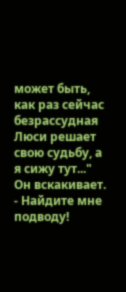может быть, как раз сейчас безрассудная Люси решает свою судьбу, а я сижу тут..."
Он вскакивает.
- Найдите мне подводу!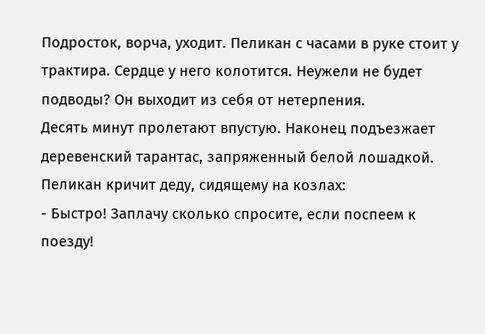Подросток, ворча, уходит. Пеликан с часами в руке стоит у трактира. Сердце у него колотится. Неужели не будет подводы? Он выходит из себя от нетерпения.
Десять минут пролетают впустую. Наконец подъезжает деревенский тарантас, запряженный белой лошадкой. Пеликан кричит деду, сидящему на козлах:
- Быстро! Заплачу сколько спросите, если поспеем к поезду!